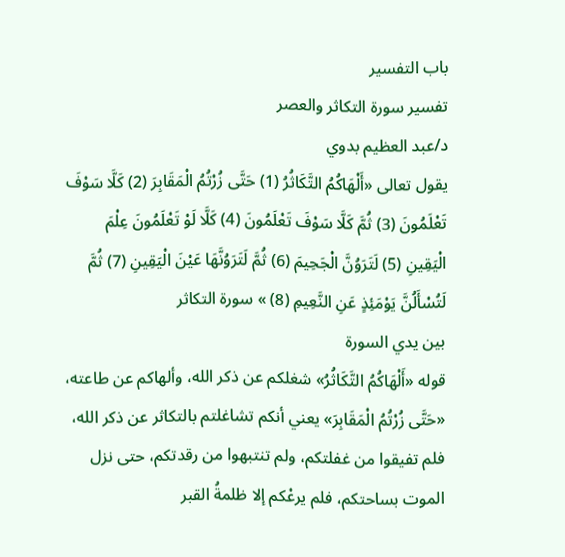باب التفسير
تفسير سورة التكاثر والعصر
د/عبد العظيم بدوي
يقول تعالى «أَلْهَاكُمُ التَّكَاثُرُ (1) حَتَّى زُرْتُمُ الْمَقَابِرَ (2) كَلَّا سَوْفَ تَعْلَمُونَ (3) ثُمَّ كَلَّا سَوْفَ تَعْلَمُونَ (4) كَلَّا لَوْ تَعْلَمُونَ عِلْمَ الْيَقِينِ (5) لَتَرَوُنَّ الْجَحِيمَ (6) ثُمَّ لَتَرَوُنَّهَا عَيْنَ الْيَقِينِ (7) ثُمَّ لَتُسْأَلُنَّ يَوْمَئِذٍ عَنِ النَّعِيمِ (8) » سورة التكاثر
بين يدي السورة
قوله «أَلْهَاكُمُ التَّكَاثُرُ» شغلكم عن ذكر الله، وألهاكم عن طاعته، «حَتَّى زُرْتُمُ الْمَقَابِرَ» يعني أنكم تشاغلتم بالتكاثر عن ذكر الله، فلم تفيقوا من غفلتكم، ولم تنتبهوا من رقدتكم، حتى نزل الموت بساحتكم، فلم يرعْكم إلا ظلمةُ القبر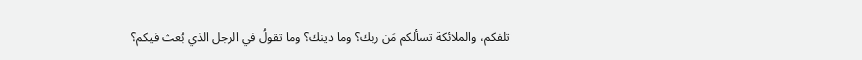تلفكم، والملائكة تسألكم مَن ربك؟ وما دينك؟ وما تقولُ في الرجل الذي بُعث فيكم؟